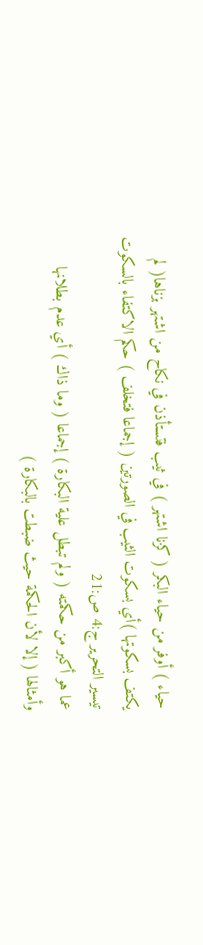حياء ) أوفر من حياء البكر ( كزنا اشتهر ) في ثيب فتستأذن في نكاح من اشتهر بزناها( لم
يكتف بسكوتها )أي بسكوت الثيب في الصورتين ( إجماعا فتخلف ) حكم الاكتفاء بالسكوت
تيسير التحرير ج:4 ص:21
عما هو أكبر من حكمته ( ولم تبطل علية البكارة ) إجماعا ( وما ذاك ) أي عدم بطلانها
وأمثالها ( إلا لأن الحكمة حيث ضبطت بالبكارة )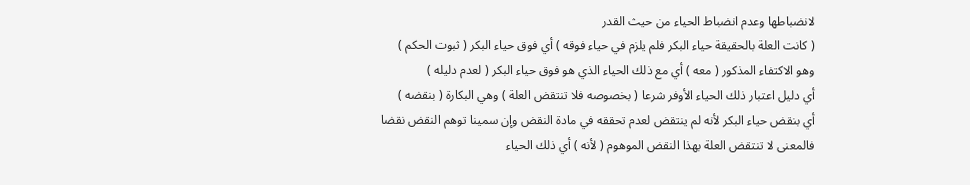لانضباطها وعدم انضباط الحياء من حيث القدر
( كانت العلة بالحقيقة حياء البكر فلم يلزم في حياء فوقه ) أي فوق حياء البكر ( ثبوت الحكم )
وهو الاكتفاء المذكور ( معه ) أي مع ذلك الحياء الذي هو فوق حياء البكر ( لعدم دليله )
أي دليل اعتبار ذلك الحياء الأوفر شرعا ( بخصوصه فلا تنتقض العلة ) وهي البكارة ( بنقضه )
أي بنقض حياء البكر لأنه لم ينتقض لعدم تحققه في مادة النقض وإن سمينا توهم النقض نقضا
فالمعنى لا تنتقض العلة بهذا النقض الموهوم ( لأنه ) أي ذلك الحياء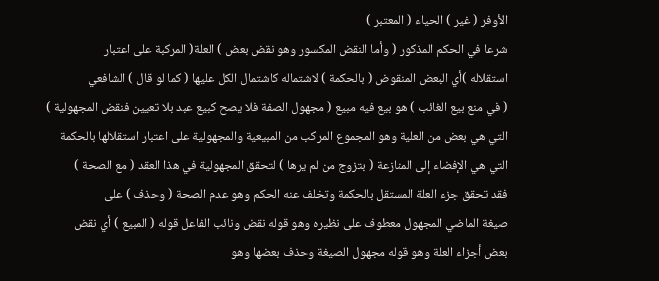الأوفر ( غير ) الحياء ( المعتبر )
شرعا في الحكم المذكور ( وأما النقض المكسور وهو نقض بعض ) العلة( المركبة على اعتبار
استقلاله )أي البعض المنقوض ( بالحكمة ) لاشتماله كاشتمال الكل عليها ( كما لو قال ) الشافعي
( في منع بيع الغائب ) هو بيع فيه مبيع ( مجهول الصفة فلا يصح كبيع عبد بلا تعيين فنقض المجهولية )
التي هي بعض من العلية وهو المجموع المركب من المبيعية والمجهولية على اعتبار استقلالها بالحكمة
التي هي الإفضاء إلى المنازعة ( بتزوج من لم يرها ) لتحقق المجهولية في هذا العقد ( مع الصحة )
فقد تحقق جزء العلة المستقل بالحكمة وتخلف عنه الحكم وهو عدم الصحة ( وحذف ) على
صيغة الماضي المجهول معطوف على نظيره وهو قوله نقض ونائب الفاعل قوله ( المبيع ) أي نقض
بعض أجزاء العلة وهو قوله مجهول الصيغة وحذف بعضها وهو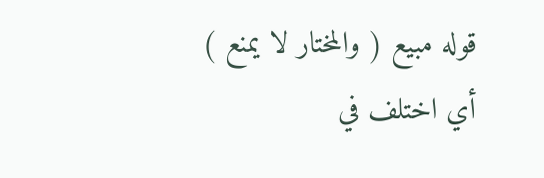قوله مبيع ( والمختار لا يمنع )
أي اختلف في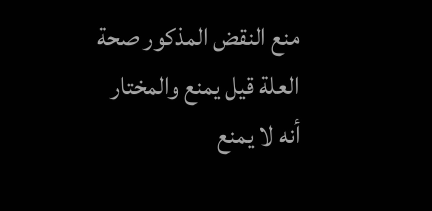منع النقض المذكور صحة العلة قيل يمنع والمختار أنه لا يمنع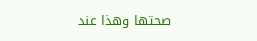صحتها وهذا عند